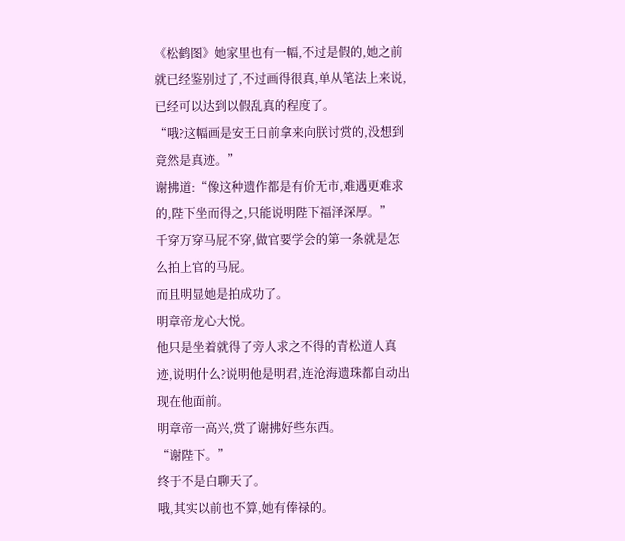《松鹤图》她家里也有一幅,不过是假的,她之前就已经鉴别过了,不过画得很真,单从笔法上来说,已经可以达到以假乱真的程度了。
“哦?这幅画是安王日前拿来向朕讨赏的,没想到竟然是真迹。”
谢拂道:“像这种遗作都是有价无市,难遇更难求的,陛下坐而得之,只能说明陛下福泽深厚。”
千穿万穿马屁不穿,做官要学会的第一条就是怎么拍上官的马屁。
而且明显她是拍成功了。
明章帝龙心大悦。
他只是坐着就得了旁人求之不得的青松道人真迹,说明什么?说明他是明君,连沧海遗珠都自动出现在他面前。
明章帝一高兴,赏了谢拂好些东西。
“谢陛下。”
终于不是白聊天了。
哦,其实以前也不算,她有俸禄的。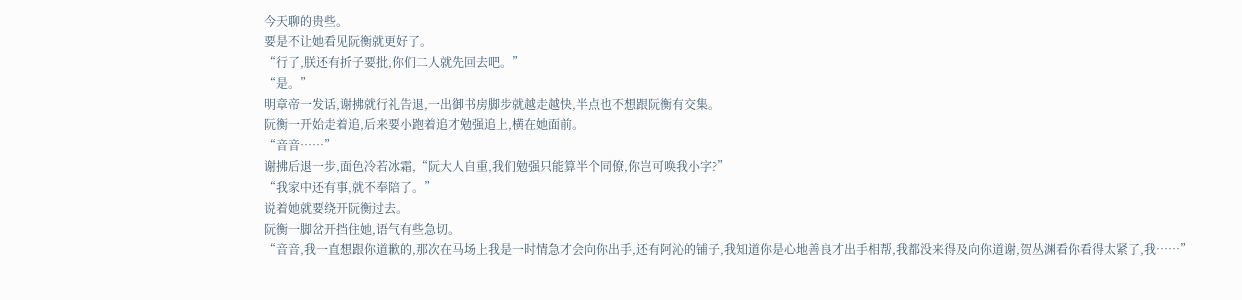今天聊的贵些。
要是不让她看见阮衡就更好了。
“行了,朕还有折子要批,你们二人就先回去吧。”
“是。”
明章帝一发话,谢拂就行礼告退,一出御书房脚步就越走越快,半点也不想跟阮衡有交集。
阮衡一开始走着追,后来要小跑着追才勉强追上,横在她面前。
“音音……”
谢拂后退一步,面色冷若冰霜,“阮大人自重,我们勉强只能算半个同僚,你岂可唤我小字?”
“我家中还有事,就不奉陪了。”
说着她就要绕开阮衡过去。
阮衡一脚岔开挡住她,语气有些急切。
“音音,我一直想跟你道歉的,那次在马场上我是一时情急才会向你出手,还有阿沁的铺子,我知道你是心地善良才出手相帮,我都没来得及向你道谢,贺丛渊看你看得太紧了,我……”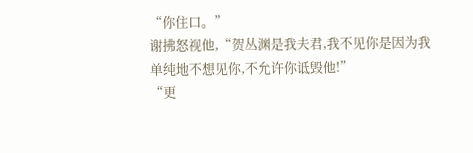“你住口。”
谢拂怒视他,“贺丛渊是我夫君,我不见你是因为我单纯地不想见你,不允许你诋毁他!”
“更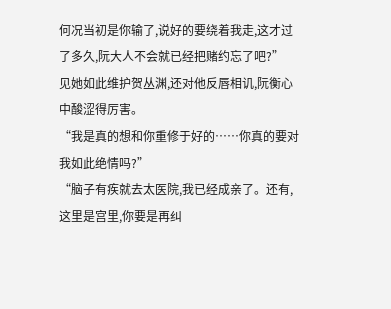何况当初是你输了,说好的要绕着我走,这才过了多久,阮大人不会就已经把赌约忘了吧?”
见她如此维护贺丛渊,还对他反唇相讥,阮衡心中酸涩得厉害。
“我是真的想和你重修于好的……你真的要对我如此绝情吗?”
“脑子有疾就去太医院,我已经成亲了。还有,这里是宫里,你要是再纠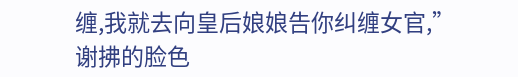缠,我就去向皇后娘娘告你纠缠女官,”谢拂的脸色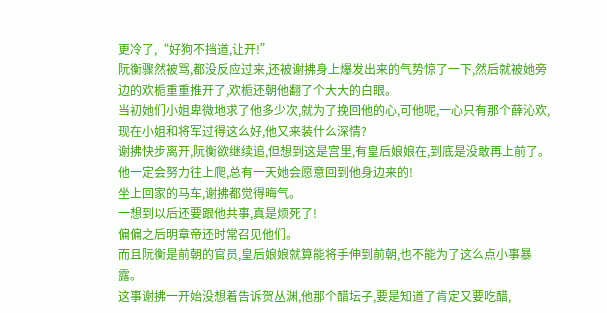更冷了,“好狗不挡道,让开!”
阮衡骤然被骂,都没反应过来,还被谢拂身上爆发出来的气势惊了一下,然后就被她旁边的欢栀重重推开了,欢栀还朝他翻了个大大的白眼。
当初她们小姐卑微地求了他多少次,就为了挽回他的心,可他呢,一心只有那个薛沁欢,现在小姐和将军过得这么好,他又来装什么深情?
谢拂快步离开,阮衡欲继续追,但想到这是宫里,有皇后娘娘在,到底是没敢再上前了。
他一定会努力往上爬,总有一天她会愿意回到他身边来的!
坐上回家的马车,谢拂都觉得晦气。
一想到以后还要跟他共事,真是烦死了!
偏偏之后明章帝还时常召见他们。
而且阮衡是前朝的官员,皇后娘娘就算能将手伸到前朝,也不能为了这么点小事暴露。
这事谢拂一开始没想着告诉贺丛渊,他那个醋坛子,要是知道了肯定又要吃醋,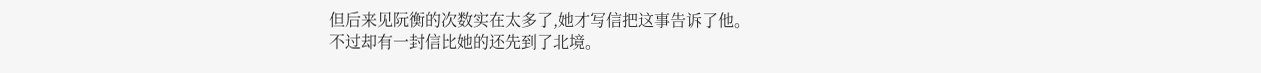但后来见阮衡的次数实在太多了,她才写信把这事告诉了他。
不过却有一封信比她的还先到了北境。